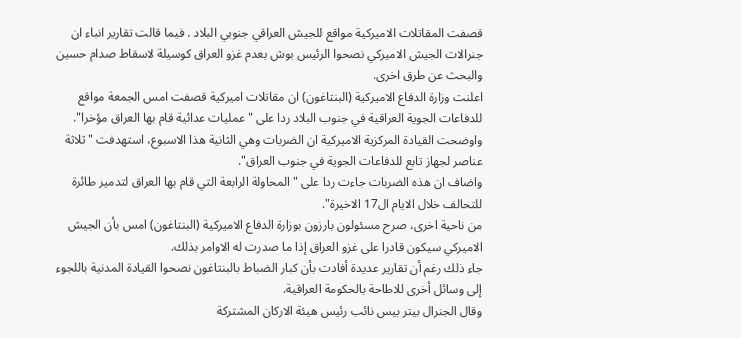قصفت المقاتلات الاميركية مواقع للجيش العراقي جنوبي البلاد . فيما قالت تقارير انباء ان جنرالات الجيش الاميركي نصحوا الرئيس بوش بعدم غزو العراق كوسيلة لاسقاط صدام حسين والبحث عن طرق اخرى.
اعلنت وزارة الدفاع الاميركية (البنتاغون) ان مقاتلات اميركية قصفت امس الجمعة مواقع للدفاعات الجوية العراقية في جنوب البلاد ردا على "عمليات عدائية قام بها العراق مؤخرا".
واوضحت القيادة المركزية الاميركية ان الضربات وهي الثانية هذا الاسبوع، استهدفت "ثلاثة عناصر لجهاز تابع للدفاعات الجوية في جنوب العراق".
واضاف ان هذه الضربات جاءت ردا على "المحاولة الرابعة التي قام بها العراق لتدمير طائرة للتحالف خلال الايام ال17 الاخيرة".
من ناحية اخرى، صرح مسئولون بارزون بوزارة الدفاع الاميركية (البنتاغون) امس بأن الجيش الاميركي سيكون قادرا على غزو العراق إذا ما صدرت له الاوامر بذلك.
جاء ذلك رغم أن تقارير عديدة أفادت بأن كبار الضباط بالبنتاغون نصحوا القيادة المدنية باللجوء إلى وسائل أخرى للاطاحة بالحكومة العراقية.
وقال الجنرال بيتر بيس نائب رئيس هيئة الاركان المشتركة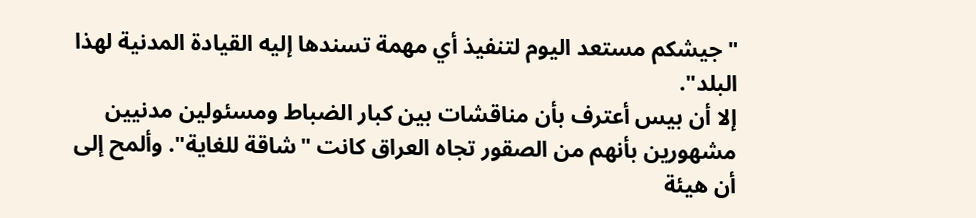"جيشكم مستعد اليوم لتنفيذ أي مهمة تسندها إليه القيادة المدنية لهذا البلد".
إلا أن بيس أعترف بأن مناقشات بين كبار الضباط ومسئولين مدنيين مشهورين بأنهم من الصقور تجاه العراق كانت "شاقة للغاية". وألمح إلى أن هيئة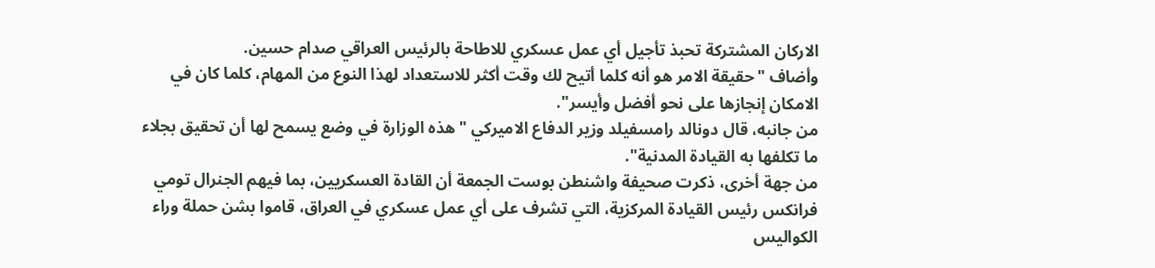الاركان المشتركة تحبذ تأجيل أي عمل عسكري للاطاحة بالرئيس العراقي صدام حسين.
وأضاف "حقيقة الامر هو أنه كلما أتيح لك وقت أكثر للاستعداد لهذا النوع من المهام، كلما كان في الامكان إنجازها على نحو أفضل وأيسر".
من جانبه، قال دونالد رامسفيلد وزير الدفاع الاميركي "هذه الوزارة في وضع يسمح لها أن تحقيق بجلاء ما تكلفها به القيادة المدنية".
من جهة أخرى، ذكرت صحيفة واشنطن بوست الجمعة أن القادة العسكريين، بما فيهم الجنرال تومي فرانكس رئيس القيادة المركزية، التي تشرف على أي عمل عسكري في العراق، قاموا بشن حملة وراء الكواليس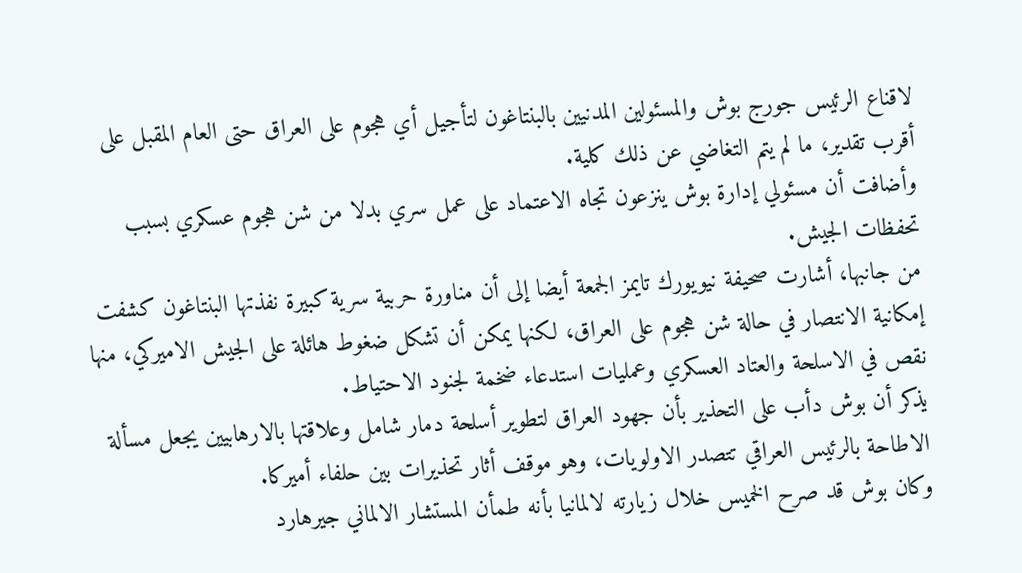لاقناع الرئيس جورج بوش والمسئولين المدنيين بالبنتاغون لتأجيل أي هجوم على العراق حتى العام المقبل على أقرب تقدير، ما لم يتم التغاضي عن ذلك كلية.
وأضافت أن مسئولي إدارة بوش ينزعون تجاه الاعتماد على عمل سري بدلا من شن هجوم عسكري بسبب تحفظات الجيش.
من جانبها، أشارت صحيفة نيويورك تايمز الجمعة أيضا إلى أن مناورة حربية سرية كبيرة نفذتها البنتاغون كشفت إمكانية الانتصار في حالة شن هجوم على العراق، لكنها يمكن أن تشكل ضغوط هائلة على الجيش الاميركي، منها نقص في الاسلحة والعتاد العسكري وعمليات استدعاء ضخمة لجنود الاحتياط.
يذكر أن بوش دأب على التحذير بأن جهود العراق لتطوير أسلحة دمار شامل وعلاقتها بالارهابيين يجعل مسألة الاطاحة بالرئيس العراقي تتصدر الاولويات، وهو موقف أثار تحذيرات بين حلفاء أميركا.
وكان بوش قد صرح الخميس خلال زيارته لالمانيا بأنه طمأن المستشار الالماني جيرهارد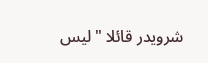شرويدر قائلا "ليس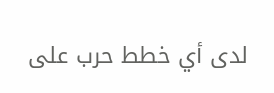لدى أي خطط حرب على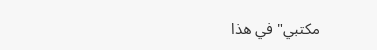مكتبي" في هذا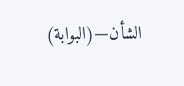الشأن—(البوابة)